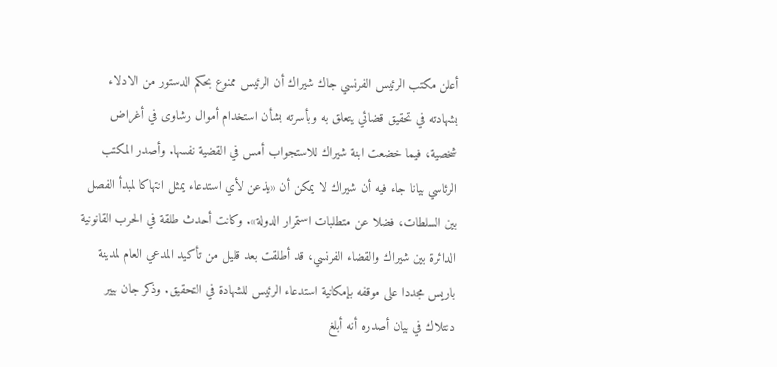أعلن مكتب الرئيس الفرنسي جاك شيراك أن الرئيس ممنوع بحكم الدستور من الادلاء بشهادته في تحقيق قضائي يتعلق به وبأسرته بشأن استخدام أموال رشاوى في أغراض شخصية، فيما خضعت ابنة شيراك للاستجواب أمس في القضية نفسها. وأصدر المكتب الرئاسي بيانا جاء فيه أن شيراك لا يمكن أن «يذعن لأي استدعاء يمثل انتهاكا لمبدأ الفصل بين السلطات، فضلا عن متطلبات استمرار الدولة». وكانت أحدث طلقة في الحرب القانونية الدائرة بين شيراك والقضاء الفرنسي، قد أطلقت بعد قليل من تأكيد المدعي العام لمدينة باريس مجددا على موقفه بإمكانية استدعاء الرئيس للشهادة في التحقيق. وذكر جان بيير دنتلاك في بيان أصدره أنه أبلغ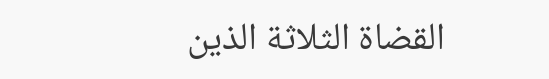القضاة الثلاثة الذين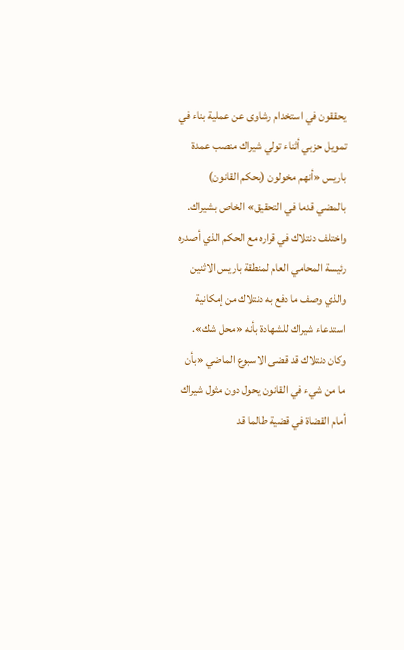يحققون في استخدام رشاوى عن عملية بناء في تمويل حزبي أثناء تولي شيراك منصب عمدة باريس «أنهم مخولون (بحكم القانون) بالمضي قدما في التحقيق» الخاص بشيراك. واختلف دنتلاك في قراره مع الحكم الذي أصدره رئيسة المحامي العام لمنطقة باريس الاثنين والذي وصف ما دفع به دنتلاك من إمكانية استدعاء شيراك للشهادة بأنه «محل شك». وكان دنتلاك قد قضى الاسبوع الماضي «بأن ما من شيء في القانون يحول دون مثول شيراك أمام القضاة في قضية طالما قد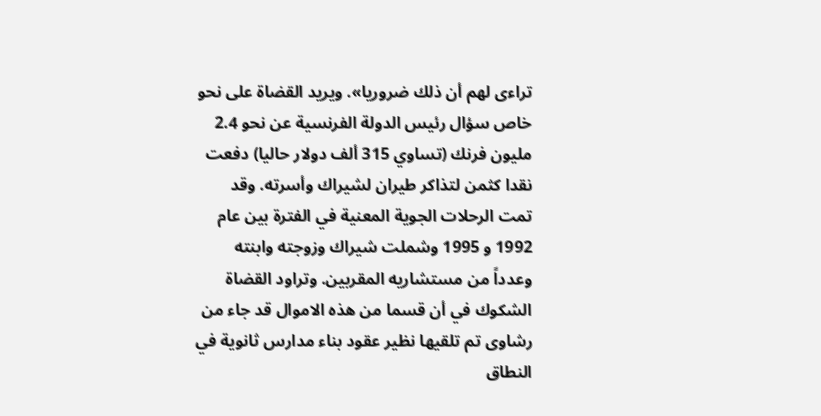تراءى لهم أن ذلك ضروريا». ويريد القضاة على نحو خاص سؤال رئيس الدولة الفرنسية عن نحو 2.4 مليون فرنك (تساوي 315 ألف دولار حاليا) دفعت نقدا كثمن لتذاكر طيران لشيراك وأسرته. وقد تمت الرحلات الجوية المعنية في الفترة بين عام 1992 و 1995 وشملت شيراك وزوجته وابنته وعدداً من مستشاريه المقربين. وتراود القضاة الشكوك في أن قسما من هذه الاموال قد جاء من رشاوى تم تلقيها نظير عقود بناء مدارس ثانوية في النطاق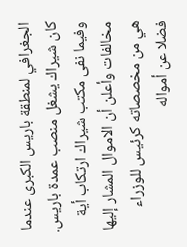الجغرافي لمنطقة باريس الكبرى عندما كان شيراك يشغل منصب عمدة باريس. وفيما نفى مكتب شيراك ارتكاب أية مخالفات وأعلن أن الاموال المشار إليها هي من مخصصاته كرئيس للوزراء فضلا عن أمواله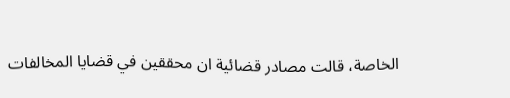الخاصة، قالت مصادر قضائية ان محققين في قضايا المخالفات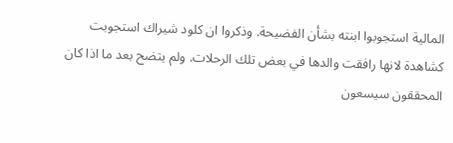المالية استجوبوا ابنته بشأن الفضيحة. وذكروا ان كلود شيراك استجوبت كشاهدة لانها رافقت والدها في بعض تلك الرحلات. ولم يتضح بعد ما اذا كان المحققون سيسعون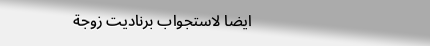ايضا لاستجواب برناديت زوجة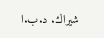شيراك. د.ب.ا